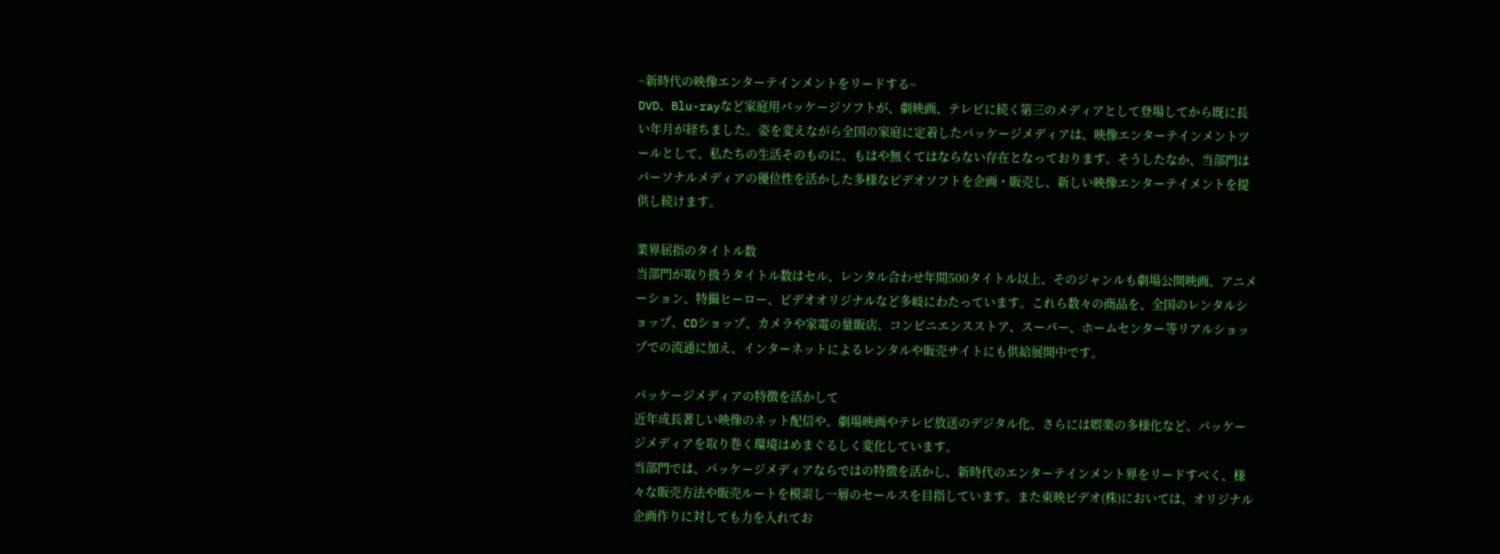~新時代の映像エンターテインメントをリードする~
DVD、Blu-rayなど家庭用パッケージソフトが、劇映画、テレビに続く第三のメディアとして登場してから既に長い年月が経ちました。姿を変えながら全国の家庭に定着したパッケージメディアは、映像エンターテインメントツールとして、私たちの生活そのものに、もはや無くてはならない存在となっております。そうしたなか、当部門はパーソナルメディアの優位性を活かした多様なビデオソフトを企画・販売し、新しい映像エンターテイメントを提供し続けます。

業界屈指のタイトル数
当部門が取り扱うタイトル数はセル、レンタル合わせ年間500タイトル以上、そのジャンルも劇場公開映画、アニメーション、特撮ヒーロー、ビデオオリジナルなど多岐にわたっています。これら数々の商品を、全国のレンタルショップ、CDショップ、カメラや家電の量販店、コンビニエンスストア、スーパー、ホームセンター等リアルショップでの流通に加え、インターネットによるレンタルや販売サイトにも供給展開中です。

パッケージメディアの特徴を活かして
近年成長著しい映像のネット配信や、劇場映画やテレビ放送のデジタル化、さらには娯楽の多様化など、パッケージメディアを取り巻く環境はめまぐるしく変化しています。
当部門では、パッケージメディアならではの特徴を活かし、新時代のエンターテインメント界をリードすべく、様々な販売方法や販売ルートを模索し一層のセールスを目指しています。また東映ビデオ(株)においては、オリジナル企画作りに対しても力を入れてお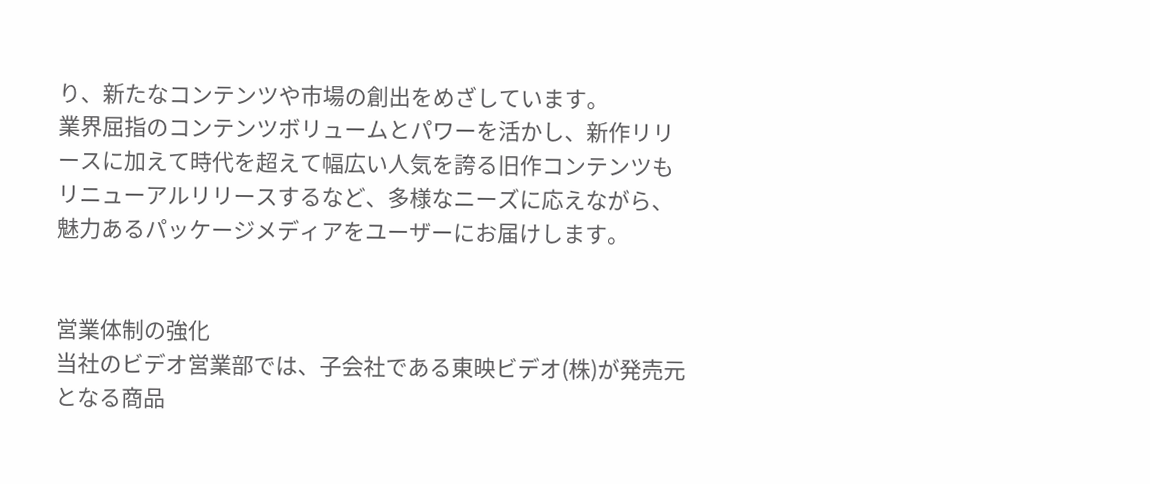り、新たなコンテンツや市場の創出をめざしています。
業界屈指のコンテンツボリュームとパワーを活かし、新作リリースに加えて時代を超えて幅広い人気を誇る旧作コンテンツもリニューアルリリースするなど、多様なニーズに応えながら、魅力あるパッケージメディアをユーザーにお届けします。


営業体制の強化
当社のビデオ営業部では、子会社である東映ビデオ(株)が発売元となる商品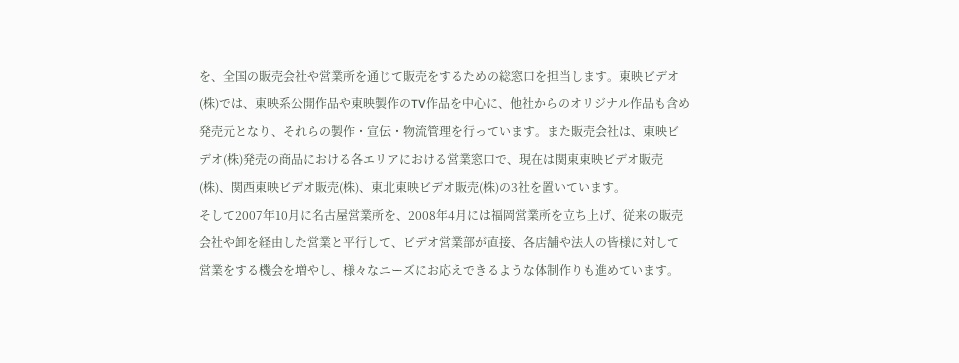を、全国の販売会社や営業所を通じて販売をするための総窓口を担当します。東映ビデオ(株)では、東映系公開作品や東映製作のTV作品を中心に、他社からのオリジナル作品も含め発売元となり、それらの製作・宣伝・物流管理を行っています。また販売会社は、東映ビデオ(株)発売の商品における各エリアにおける営業窓口で、現在は関東東映ビデオ販売(株)、関西東映ビデオ販売(株)、東北東映ビデオ販売(株)の3社を置いています。
そして2007年10月に名古屋営業所を、2008年4月には福岡営業所を立ち上げ、従来の販売会社や卸を経由した営業と平行して、ビデオ営業部が直接、各店舗や法人の皆様に対して営業をする機会を増やし、様々なニーズにお応えできるような体制作りも進めています。